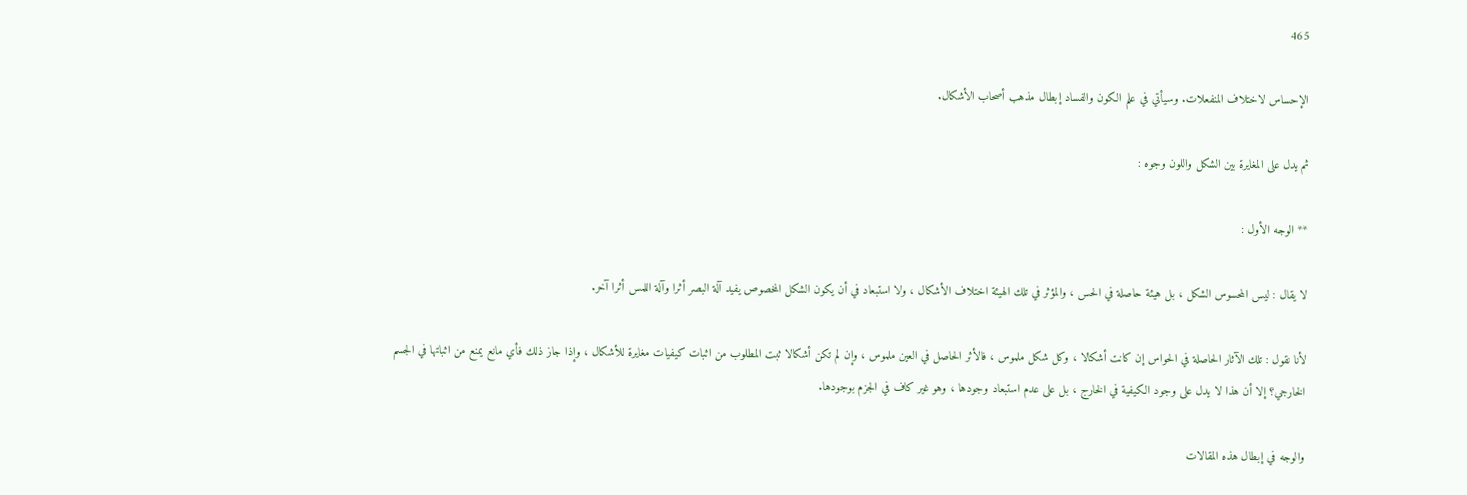465

الإحساس لاختلاف المنفعلات. وسيأتي في علم الكون والفساد إبطال مذهب أصحاب الأشكال.

ثم يدل على المغايرة بين الشكل واللون وجوه :

** الوجه الأول :

لا يقال : ليس المحسوس الشكل ، بل هيئة حاصلة في الحس ، والمؤثر في تلك الهيئة اختلاف الأشكال ، ولا استبعاد في أن يكون الشكل المخصوص يفيد آلة البصر أثرا وآلة اللمس أثرا آخر.

لأنا نقول : تلك الآثار الحاصلة في الحواس إن كانت أشكالا ، وكل شكل ملموس ، فالأثر الحاصل في العين ملموس ، وإن لم تكن أشكالا ثبت المطلوب من اثبات كيفيات مغايرة للأشكال ، وإذا جاز ذلك فأي مانع يمنع من اثباتها في الجسم الخارجي؟ إلا أن هذا لا يدل على وجود الكيفية في الخارج ، بل على عدم استبعاد وجودها ، وهو غير كاف في الجزم بوجودها.

والوجه في إبطال هذه المقالات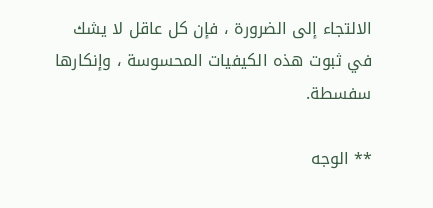الالتجاء إلى الضرورة ، فإن كل عاقل لا يشك في ثبوت هذه الكيفيات المحسوسة ، وإنكارها سفسطة.

** الوجه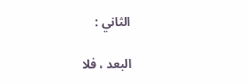الثاني :

البعد ، فلا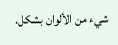شيء من الألوان بشكل.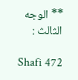** الوجه الثالث :

Shafi 472